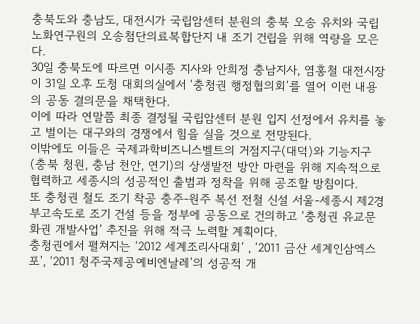충북도와 충남도, 대전시가 국립암센터 분원의 충북 오송 유치와 국립노화연구원의 오송첨단의료복합단지 내 조기 건립을 위해 역량을 모은다.
30일 충북도에 따르면 이시종 지사와 안희정 충남지사, 염홍철 대전시장이 31일 오후 도청 대회의실에서 ‘충청권 행정협의회’를 열어 이런 내용의 공동 결의문을 채택한다.
이에 따라 연말쯤 최종 결정될 국립암센터 분원 입지 선정에서 유치를 놓고 벌이는 대구와의 경쟁에서 힘을 실을 것으로 전망된다.
이밖에도 이들은 국제과학비즈니스벨트의 거점지구(대덕)와 기능지구(충북 청원, 충남 천안, 연기)의 상생발전 방안 마련을 위해 지속적으로 협력하고 세종시의 성공적인 출범과 정착을 위해 공조할 방침이다.
또 충청권 철도 조기 착공 충주-원주 복선 전철 신설 서울-세종시 제2경부고속도로 조기 건설 등을 정부에 공동으로 건의하고 ‘충청권 유교문화권 개발사업’ 추진을 위해 적극 노력할 계획이다.
충청권에서 펼쳐지는 ‘2012 세계조리사대회’ , ‘2011 금산 세계인삼엑스포’, ‘2011 청주국제공예비엔날레’의 성공적 개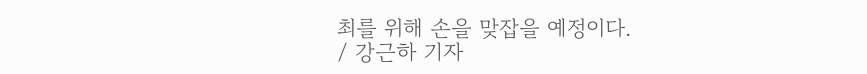최를 위해 손을 맞잡을 예정이다.
/ 강근하 기자